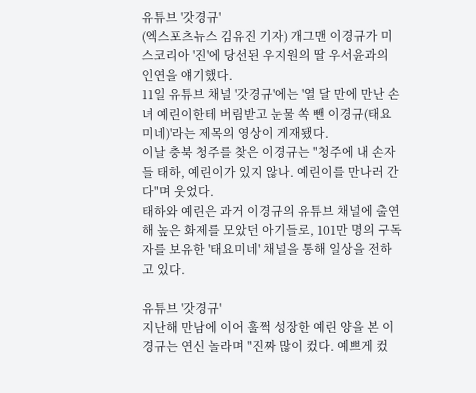유튜브 '갓경규'
(엑스포츠뉴스 김유진 기자) 개그맨 이경규가 미스코리아 '진'에 당선된 우지원의 딸 우서윤과의 인연을 얘기했다.
11일 유튜브 채널 '갓경규'에는 '열 달 만에 만난 손녀 예린이한테 버림받고 눈물 쏙 뺀 이경규(태요미네)'라는 제목의 영상이 게재됐다.
이날 충북 청주를 찾은 이경규는 "청주에 내 손자들 태하, 예린이가 있지 않나. 예린이를 만나러 간다"며 웃었다.
태하와 예린은 과거 이경규의 유튜브 채널에 출연해 높은 화제를 모았던 아기들로, 101만 명의 구독자를 보유한 '태요미네' 채널을 통해 일상을 전하고 있다.

유튜브 '갓경규'
지난해 만남에 이어 훌쩍 성장한 예린 양을 본 이경규는 연신 놀라며 "진짜 많이 컸다. 예쁘게 컸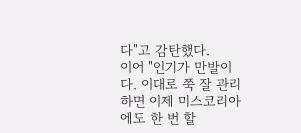다"고 감탄했다.
이어 "인기가 만발이다. 이대로 쭉 잘 관리하면 이제 미스코리아에도 한 번 할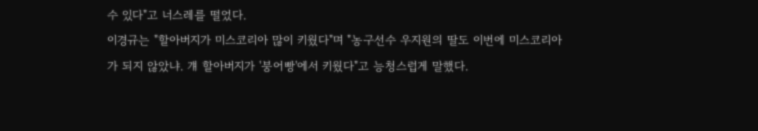수 있다"고 너스레를 떨었다.
이경규는 "할아버지가 미스코리아 많이 키웠다"며 "농구선수 우지원의 딸도 이번에 미스코리아가 되지 않았냐. 걔 할아버지가 '붕어빵'에서 키웠다"고 능청스럽게 말했다.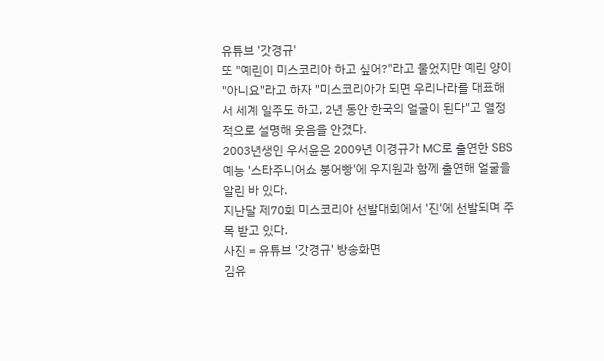유튜브 '갓경규'
또 "예린이 미스코리아 하고 싶어?"라고 물었지만 예린 양이 "아니요"라고 하자 "미스코리아가 되면 우리나라를 대표해서 세계 일주도 하고, 2년 동안 한국의 얼굴이 된다"고 열정적으로 설명해 웃음을 안겼다.
2003년생인 우서윤은 2009년 이경규가 MC로 출연한 SBS 예능 '스타주니어쇼 붕어빵'에 우지원과 함께 출연해 얼굴을 알린 바 있다.
지난달 제70회 미스코리아 선발대회에서 '진'에 선발되며 주목 받고 있다.
사진 = 유튜브 '갓경규' 방송화면
김유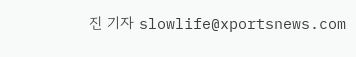진 기자 slowlife@xportsnews.com